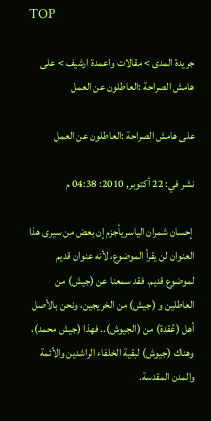TOP

جريدة المدى > مقالات واعمدة ارشيف > على هامش الصراحة :العاطلون عن العمل

على هامش الصراحة :العاطلون عن العمل

نشر في: 22 أكتوبر, 2010: 04:38 م

 إحسان شمران الياسريأجزم إن بعض من سيرى هذا العنوان لن يقرأ الموضوع، لأنه عنوان قديم لموضوع قديم. فقد سمعنا عن (جيش) من العاطلين و (جيش) من الخريجين، ونحن بالأصل أهل (عُقدة) من (الجيوش).. فهذا (جيش محمد)، وهناك (جيوش) لبقية الخلفاء الراشدين والأئمة والمدن المقدسة.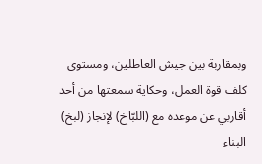وبمقاربة بين جيش العاطلين، ومستوى كلف قوة العمل، وحكاية سمعتها من أحد أقاربي عن موعده مع (اللبّاخ) لإنجاز (لبخ) البناء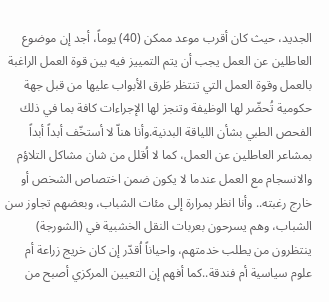الجديد، حيث كان أقرب موعد ممكن (40) يوماً، أجد إن موضوع العاطلين عن العمل يجب أن يتم التمييز فيه بين قوة العمل الراغبة بالعمل وقوة العمل التي تنتظر طَرق الأبواب عليها من قبل جهة حكومية تُحضّر لها الوظيفة وتنجز لها الإجراءات كافة بما في ذلك الفحص الطبي بشأن اللياقة البدنية.وأنا هناّ لا أستخّف أبداً أبداً بمشاعر العاطلين عن العمل، كما لا اُقلل من شان مشاكل التلاؤم والانسجام مع العمل عندما لا يكون ضمن اختصاص الشخص أو خارج رغبته.. وأنا انظر بمرارة إلى مئات الشباب، وبعضهم تجاوز سن الشباب، وهم يسرحون بعربات النقل الخشبية في (الشورجة) ينتظرون من يطلب خدمتهم، واحياناً اُقدّر إن كان خريج زراعة أم علوم سياسية أم فندقة..كما أفهم إن التعيين المركزي أصبح من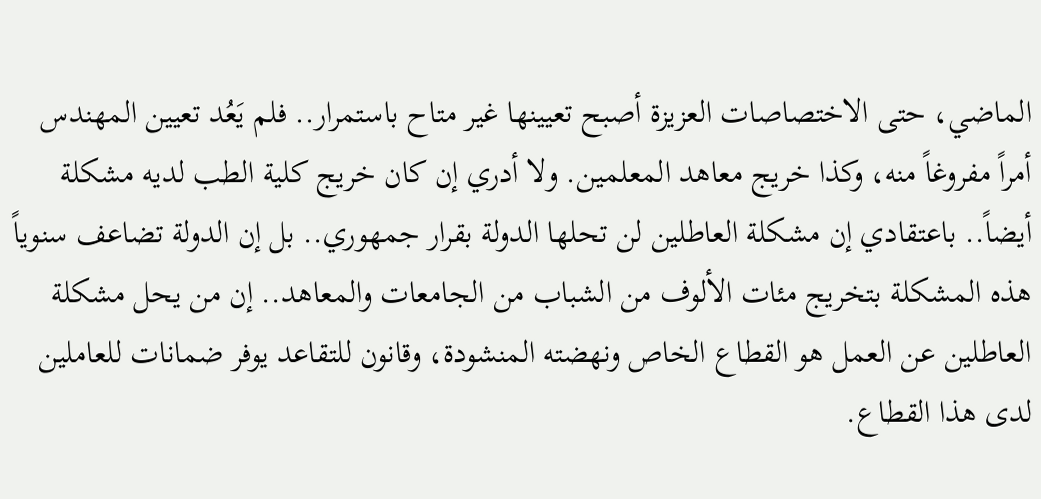الماضي، حتى الاختصاصات العزيزة أصبح تعيينها غير متاح باستمرار.. فلم يَعُد تعيين المهندس أمراً مفروغاً منه، وكذا خريج معاهد المعلمين. ولا أدري إن كان خريج كلية الطب لديه مشكلة أيضاً.. باعتقادي إن مشكلة العاطلين لن تحلها الدولة بقرار جمهوري.. بل إن الدولة تضاعف سنوياً هذه المشكلة بتخريج مئات الألوف من الشباب من الجامعات والمعاهد.. إن من يحل مشكلة العاطلين عن العمل هو القطاع الخاص ونهضته المنشودة، وقانون للتقاعد يوفر ضمانات للعاملين لدى هذا القطاع.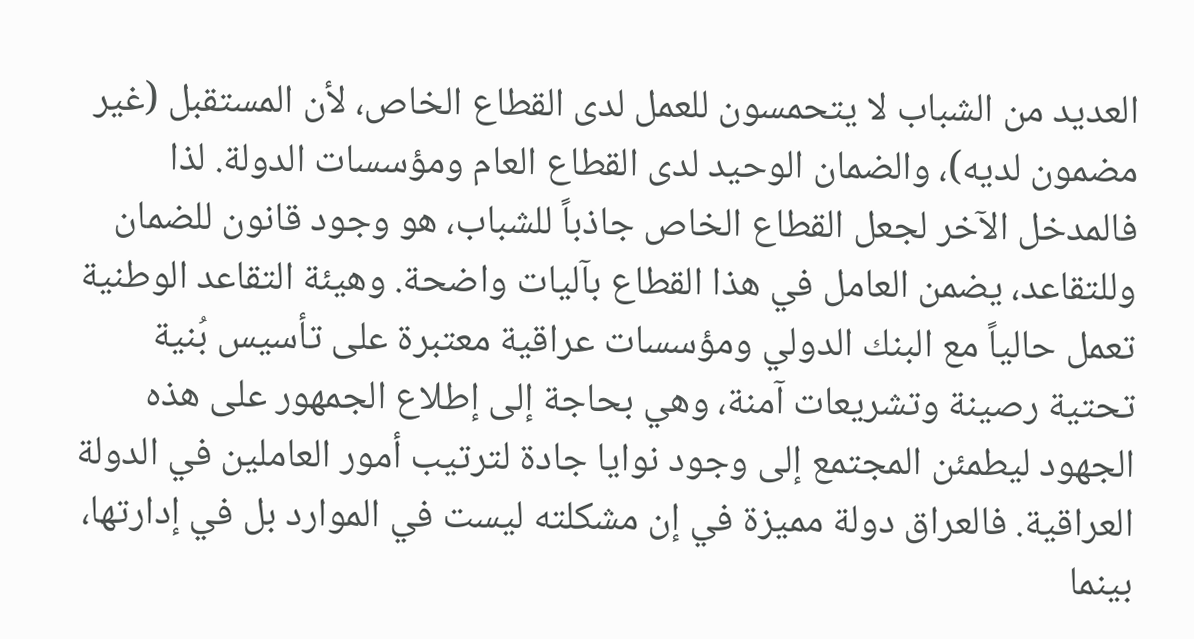العديد من الشباب لا يتحمسون للعمل لدى القطاع الخاص، لأن المستقبل (غير مضمون لديه)، والضمان الوحيد لدى القطاع العام ومؤسسات الدولة. لذا فالمدخل الآخر لجعل القطاع الخاص جاذباً للشباب، هو وجود قانون للضمان وللتقاعد، يضمن العامل في هذا القطاع بآليات واضحة. وهيئة التقاعد الوطنية تعمل حالياً مع البنك الدولي ومؤسسات عراقية معتبرة على تأسيس بُنية تحتية رصينة وتشريعات آمنة، وهي بحاجة إلى إطلاع الجمهور على هذه الجهود ليطمئن المجتمع إلى وجود نوايا جادة لترتيب أمور العاملين في الدولة العراقية. فالعراق دولة مميزة في إن مشكلته ليست في الموارد بل في إدارتها، بينما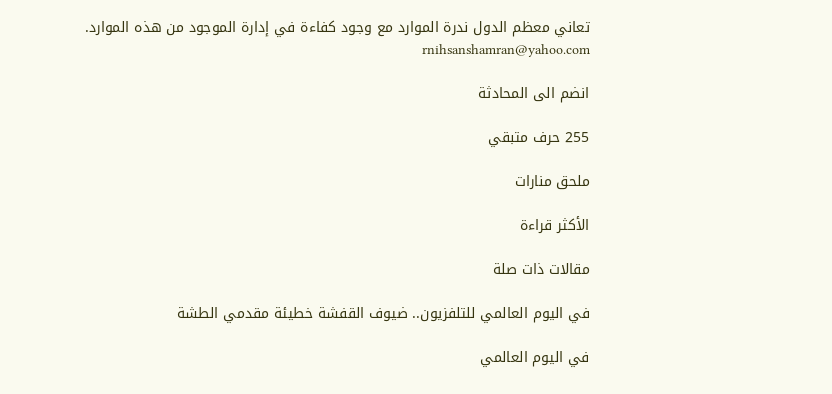تعاني معظم الدول ندرة الموارد مع وجود كفاءة في إدارة الموجود من هذه الموارد. rnihsanshamran@yahoo.com

انضم الى المحادثة

255 حرف متبقي

ملحق منارات

الأكثر قراءة

مقالات ذات صلة

في اليوم العالمي للتلفزيون.. ضيوف القفشة خطيئة مقدمي الطشة

في اليوم العالمي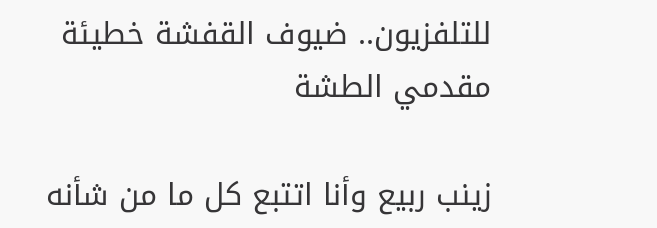للتلفزيون.. ضيوف القفشة خطيئة مقدمي الطشة

زينب ربيع وأنا اتتبع كل ما من شأنه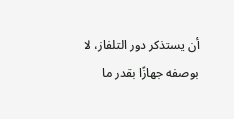أن يستذكر دور التلفاز، لا بوصفه جهازًا بقدر ما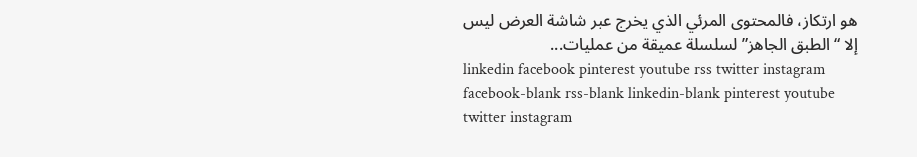هو ارتكاز، فالمحتوى المرئي الذي يخرج عبر شاشة العرض ليس إلا “الطبق الجاهز” لسلسلة عميقة من عمليات...
linkedin facebook pinterest youtube rss twitter instagram facebook-blank rss-blank linkedin-blank pinterest youtube twitter instagram